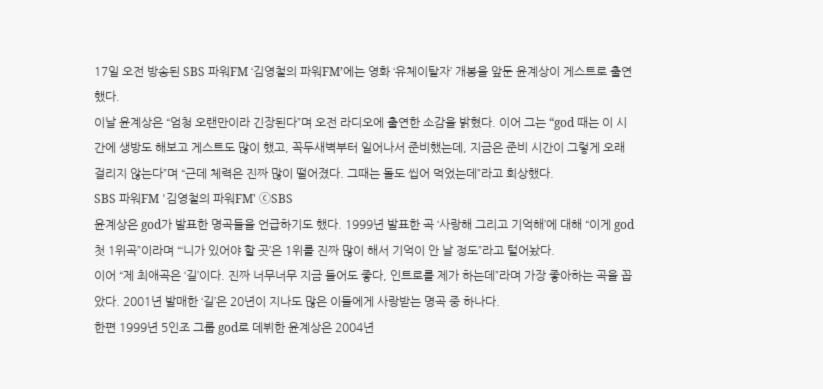17일 오전 방송된 SBS 파워FM ‘김영철의 파워FM’에는 영화 ‘유체이탈자’ 개봉을 앞둔 윤계상이 게스트로 출연했다.
이날 윤계상은 “엄청 오랜만이라 긴장된다”며 오전 라디오에 출연한 소감을 밝혔다. 이어 그는 “god 때는 이 시간에 생방도 해보고 게스트도 많이 했고, 꼭두새벽부터 일어나서 준비했는데, 지금은 준비 시간이 그렇게 오래 걸리지 않는다”며 “근데 체력은 진짜 많이 떨어졌다. 그때는 돌도 씹어 먹었는데”라고 회상했다.
SBS 파워FM '김영철의 파워FM' ⓒSBS
윤계상은 god가 발표한 명곡들을 언급하기도 했다. 1999년 발표한 곡 ‘사랑해 그리고 기억해’에 대해 “이게 god 첫 1위곡”이라며 “‘니가 있어야 할 곳’은 1위를 진짜 많이 해서 기억이 안 날 정도”라고 털어놨다.
이어 “제 최애곡은 ‘길’이다. 진짜 너무너무 지금 들어도 좋다, 인트로를 제가 하는데”라며 가장 좋아하는 곡을 꼽았다. 2001년 발매한 ‘길’은 20년이 지나도 많은 이들에게 사랑받는 명곡 중 하나다.
한편 1999년 5인조 그룹 god로 데뷔한 윤계상은 2004년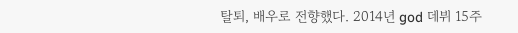탈퇴, 배우로 전향했다. 2014년 god 데뷔 15주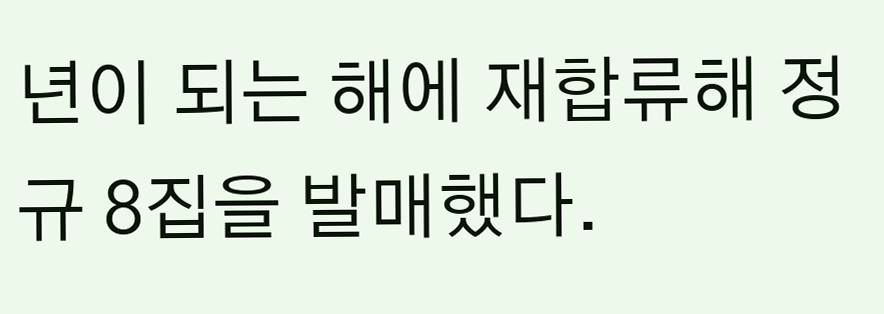년이 되는 해에 재합류해 정규 8집을 발매했다.